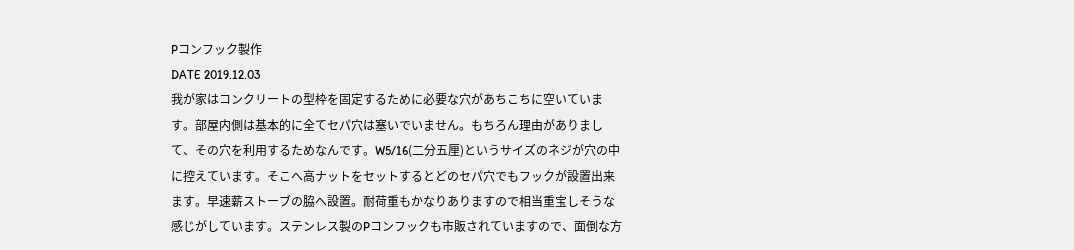Pコンフック製作
DATE 2019.12.03
我が家はコンクリートの型枠を固定するために必要な穴があちこちに空いています。部屋内側は基本的に全てセパ穴は塞いでいません。もちろん理由がありまして、その穴を利用するためなんです。W5/16(二分五厘)というサイズのネジが穴の中に控えています。そこへ高ナットをセットするとどのセパ穴でもフックが設置出来ます。早速薪ストーブの脇へ設置。耐荷重もかなりありますので相当重宝しそうな感じがしています。ステンレス製のPコンフックも市販されていますので、面倒な方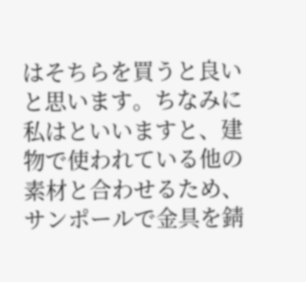はそちらを買うと良いと思います。ちなみに私はといいますと、建物で使われている他の素材と合わせるため、サンポールで金具を錆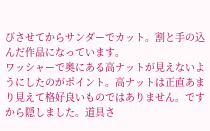びさせてからサンダーでカット。割と手の込んだ作品になっています。
ワッシャーで奥にある高ナットが見えないようにしたのがポイント。高ナットは正直あまり見えて格好良いものではありません。ですから隠しました。道具さ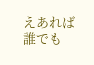えあれば誰でも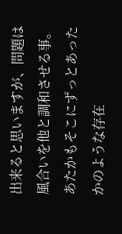出来ると思いますが、問題は風合いを他と調和させる事。あたかもそこにずっとあったかのような存在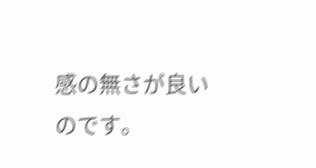感の無さが良いのです。